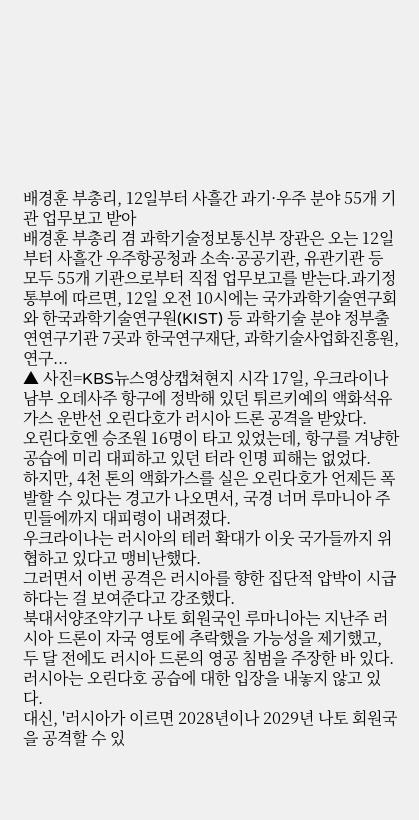배경훈 부총리, 12일부터 사흘간 과기·우주 분야 55개 기관 업무보고 받아
배경훈 부총리 겸 과학기술정보통신부 장관은 오는 12일부터 사흘간 우주항공청과 소속·공공기관, 유관기관 등 모두 55개 기관으로부터 직접 업무보고를 받는다.과기정통부에 따르면, 12일 오전 10시에는 국가과학기술연구회와 한국과학기술연구원(KIST) 등 과학기술 분야 정부출연연구기관 7곳과 한국연구재단, 과학기술사업화진흥원, 연구...
▲ 사진=KBS뉴스영상캡쳐현지 시각 17일, 우크라이나 남부 오데사주 항구에 정박해 있던 튀르키예의 액화석유가스 운반선 오린다호가 러시아 드론 공격을 받았다.
오린다호엔 승조원 16명이 타고 있었는데, 항구를 겨냥한 공습에 미리 대피하고 있던 터라 인명 피해는 없었다.
하지만, 4천 톤의 액화가스를 실은 오린다호가 언제든 폭발할 수 있다는 경고가 나오면서, 국경 너머 루마니아 주민들에까지 대피령이 내려졌다.
우크라이나는 러시아의 테러 확대가 이웃 국가들까지 위협하고 있다고 맹비난했다.
그러면서 이번 공격은 러시아를 향한 집단적 압박이 시급하다는 걸 보여준다고 강조했다.
북대서양조약기구 나토 회원국인 루마니아는 지난주 러시아 드론이 자국 영토에 추락했을 가능성을 제기했고, 두 달 전에도 러시아 드론의 영공 침범을 주장한 바 있다.
러시아는 오린다호 공습에 대한 입장을 내놓지 않고 있다.
대신, '러시아가 이르면 2028년이나 2029년 나토 회원국을 공격할 수 있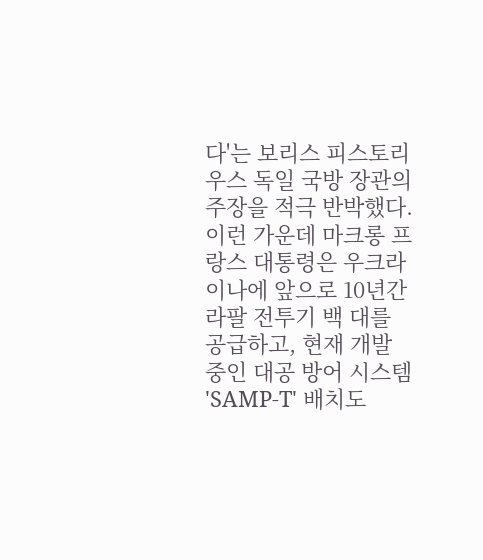다'는 보리스 피스토리우스 독일 국방 장관의 주장을 적극 반박했다.
이런 가운데 마크롱 프랑스 대통령은 우크라이나에 앞으로 10년간 라팔 전투기 백 대를 공급하고, 현재 개발 중인 대공 방어 시스템 'SAMP-T' 배치도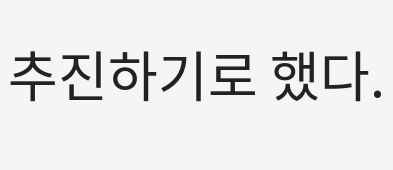추진하기로 했다.